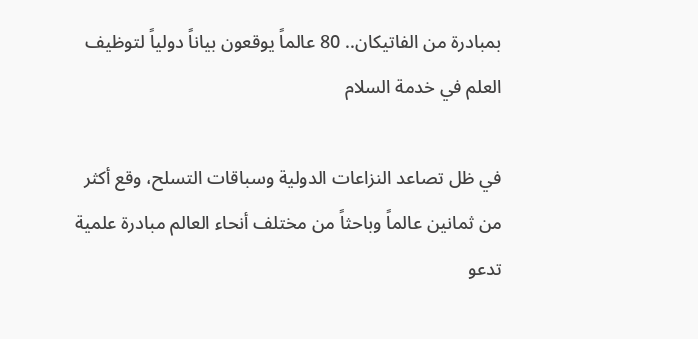بمبادرة من الفاتيكان.. 80 عالماً يوقعون بياناً دولياً لتوظيف العلم في خدمة السلام

في ظل تصاعد النزاعات الدولية وسباقات التسلح، وقع أكثر من ثمانين عالماً وباحثاً من مختلف أنحاء العالم مبادرة علمية تدعو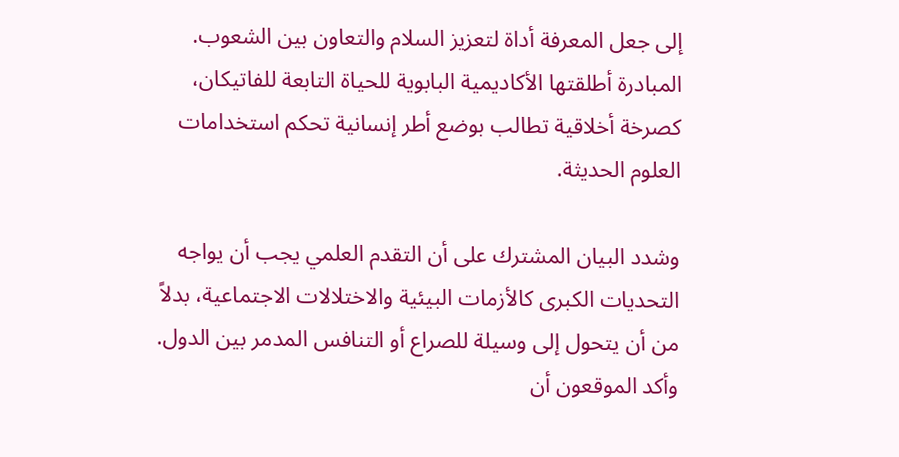إلى جعل المعرفة أداة لتعزيز السلام والتعاون بين الشعوب. المبادرة أطلقتها الأكاديمية البابوية للحياة التابعة للفاتيكان، كصرخة أخلاقية تطالب بوضع أطر إنسانية تحكم استخدامات العلوم الحديثة.

وشدد البيان المشترك على أن التقدم العلمي يجب أن يواجه التحديات الكبرى كالأزمات البيئية والاختلالات الاجتماعية، بدلاً من أن يتحول إلى وسيلة للصراع أو التنافس المدمر بين الدول. وأكد الموقعون أن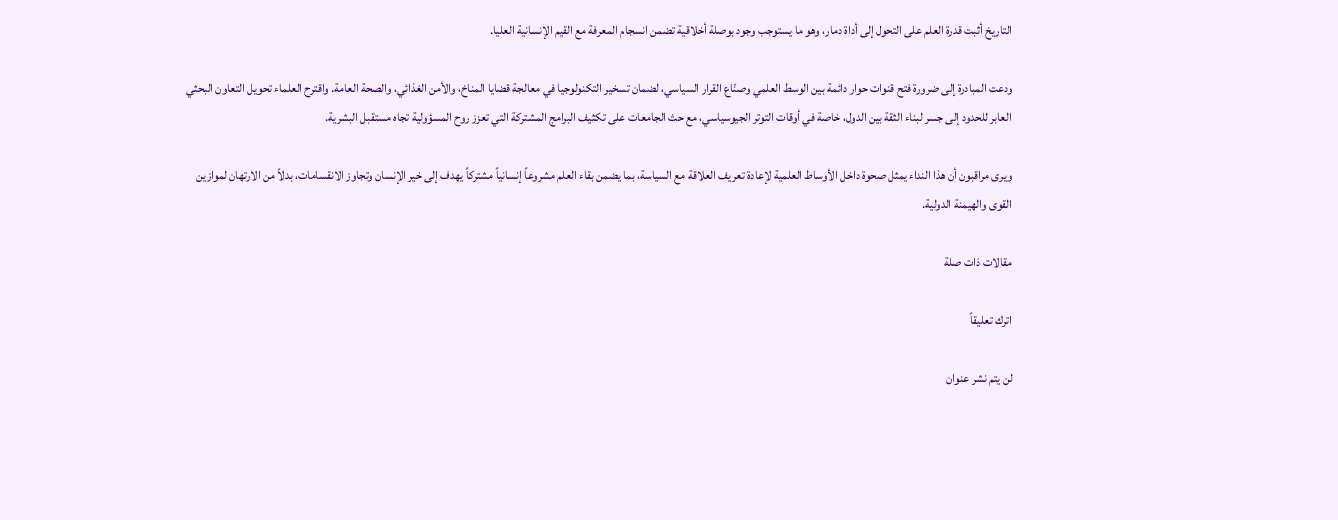التاريخ أثبت قدرة العلم على التحول إلى أداة دمار، وهو ما يستوجب وجود بوصلة أخلاقية تضمن انسجام المعرفة مع القيم الإنسانية العليا.

ودعت المبادرة إلى ضرورة فتح قنوات حوار دائمة بين الوسط العلمي وصنّاع القرار السياسي، لضمان تسخير التكنولوجيا في معالجة قضايا المناخ، والأمن الغذائي، والصحة العامة. واقترح العلماء تحويل التعاون البحثي العابر للحدود إلى جسر لبناء الثقة بين الدول، خاصة في أوقات التوتر الجيوسياسي، مع حث الجامعات على تكثيف البرامج المشتركة التي تعزز روح المسؤولية تجاه مستقبل البشرية.

ويرى مراقبون أن هذا النداء يمثل صحوة داخل الأوساط العلمية لإعادة تعريف العلاقة مع السياسة، بما يضمن بقاء العلم مشروعاً إنسانياً مشتركاً يهدف إلى خير الإنسان وتجاوز الانقسامات، بدلاً من الارتهان لموازين القوى والهيمنة الدولية.

مقالات ذات صلة

اترك تعليقاً

لن يتم نشر عنوان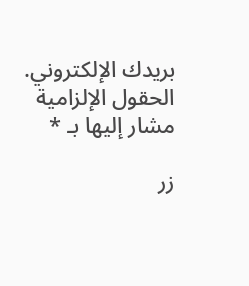بريدك الإلكتروني. الحقول الإلزامية مشار إليها بـ *

زر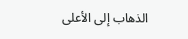الذهاب إلى الأعلى